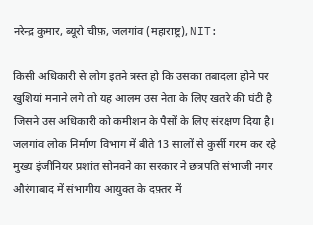नरेन्द्र कुमार, ब्यूरो चीफ़, जलगांव (महाराष्ट्र), NIT:

किसी अधिकारी से लोग इतने त्रस्त हो कि उसका तबादला होने पर खुशियां मनाने लगे तो यह आलम उस नेता के लिए खतरे की घंटी है जिसने उस अधिकारी को कमीशन के पैसों के लिए संरक्षण दिया है। जलगांव लोक निर्माण विभाग में बीते 13 सालों से कुर्सी गरम कर रहे मुख्य इंजीनियर प्रशांत सोनवने का सरकार ने छत्रपति संभाजी नगर औरंगाबाद में संभागीय आयुक्त के दफ़्तर में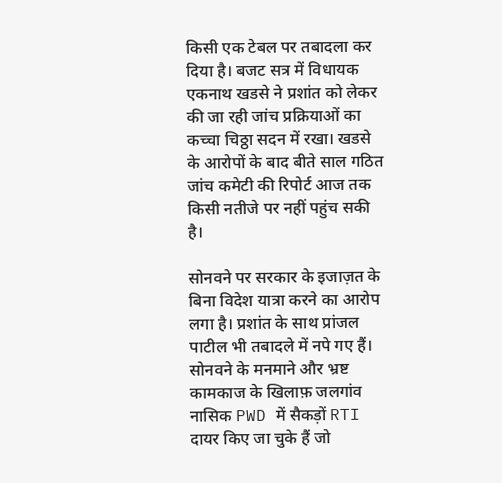किसी एक टेबल पर तबादला कर दिया है। बजट सत्र में विधायक एकनाथ खडसे ने प्रशांत को लेकर की जा रही जांच प्रक्रियाओं का कच्चा चिठ्ठा सदन में रखा। खडसे के आरोपों के बाद बीते साल गठित जांच कमेटी की रिपोर्ट आज तक किसी नतीजे पर नहीं पहुंच सकी है।

सोनवने पर सरकार के इजाज़त के बिना विदेश यात्रा करने का आरोप लगा है। प्रशांत के साथ प्रांजल पाटील भी तबादले में नपे गए हैं। सोनवने के मनमाने और भ्रष्ट कामकाज के खिलाफ़ जलगांव नासिक PWD में सैकड़ों RTI दायर किए जा चुके हैं जो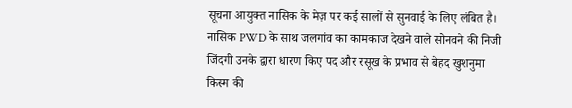सूचना आयुक्त नासिक के मेज़ पर कई सालों से सुनवाई के लिए लंबित है। नासिक PWD के साथ जलगांव का कामकाज देखने वाले सोनवने की निजी जिंदगी उनके द्वारा धारण किए पद और रसूख के प्रभाव से बेहद खुशनुमा किस्म की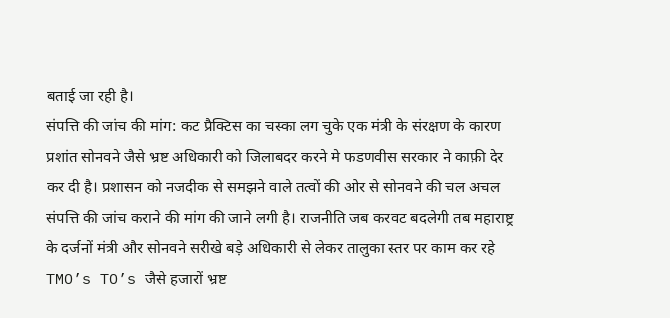बताई जा रही है।
संपत्ति की जांच की मांग: कट प्रैक्टिस का चस्का लग चुके एक मंत्री के संरक्षण के कारण प्रशांत सोनवने जैसे भ्रष्ट अधिकारी को जिलाबदर करने मे फडणवीस सरकार ने काफ़ी देर कर दी है। प्रशासन को नजदीक से समझने वाले तत्वों की ओर से सोनवने की चल अचल संपत्ति की जांच कराने की मांग की जाने लगी है। राजनीति जब करवट बदलेगी तब महाराष्ट्र के दर्जनों मंत्री और सोनवने सरीखे बड़े अधिकारी से लेकर तालुका स्तर पर काम कर रहे TMO’s TO’s जैसे हजारों भ्रष्ट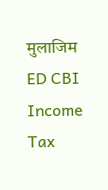मुलाजिम ED CBI Income Tax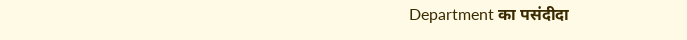Department का पसंदीदा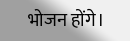भोजन होंगे।